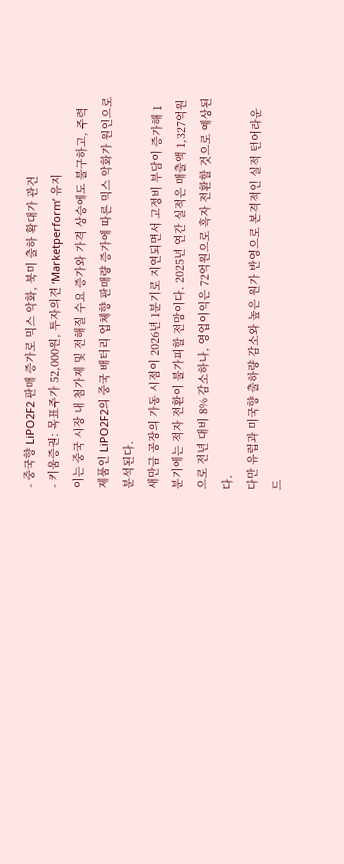- 중국향 LiPO2F2 판매 증가로 믹스 악화, 북미 출하 확대가 관건
- 키움증권: 목표주가 52,000원, 투자의견 ‘Marketperform’ 유지
이는 중국 시장 내 첨가제 및 전해질 수요 증가와 가격 상승에도 불구하고, 주력 제품인 LiPO2F2의 중국 배터리 업체향 판매량 증가에 따른 믹스 악화가 원인으로 분석된다.
새만금 공장의 가동 시점이 2026년 1분기로 지연되면서 고정비 부담이 증가해 1분기에는 적자 전환이 불가피할 전망이다. 2025년 연간 실적은 매출액 1,327억원으로 전년 대비 8% 감소하나, 영업이익은 72억원으로 흑자 전환할 것으로 예상된다.
다만 유럽과 미국향 출하량 감소와 높은 원가 반영으로 본격적인 실적 턴어라운드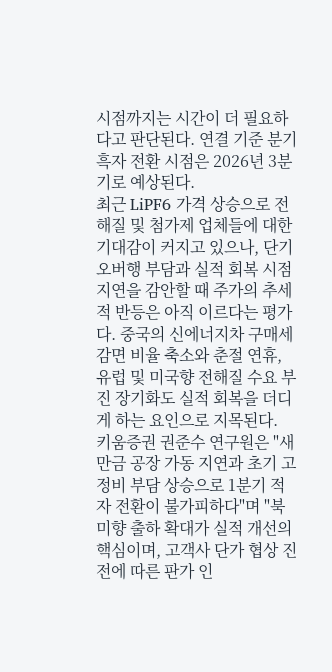시점까지는 시간이 더 필요하다고 판단된다. 연결 기준 분기 흑자 전환 시점은 2026년 3분기로 예상된다.
최근 LiPF6 가격 상승으로 전해질 및 첨가제 업체들에 대한 기대감이 커지고 있으나, 단기 오버행 부담과 실적 회복 시점 지연을 감안할 때 주가의 추세적 반등은 아직 이르다는 평가다. 중국의 신에너지차 구매세 감면 비율 축소와 춘절 연휴, 유럽 및 미국향 전해질 수요 부진 장기화도 실적 회복을 더디게 하는 요인으로 지목된다.
키움증권 권준수 연구원은 "새만금 공장 가동 지연과 초기 고정비 부담 상승으로 1분기 적자 전환이 불가피하다"며 "북미향 출하 확대가 실적 개선의 핵심이며, 고객사 단가 협상 진전에 따른 판가 인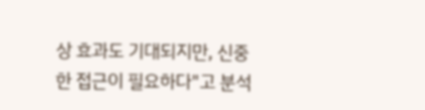상 효과도 기대되지만, 신중한 접근이 필요하다"고 분석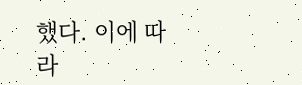했다. 이에 따라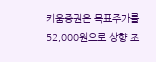키움증권은 목표주가를 52,000원으로 상향 조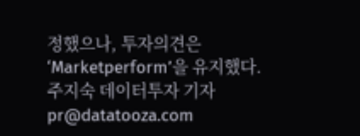정했으나, 투자의견은 ‘Marketperform’을 유지했다.
주지숙 데이터투자 기자 pr@datatooza.com